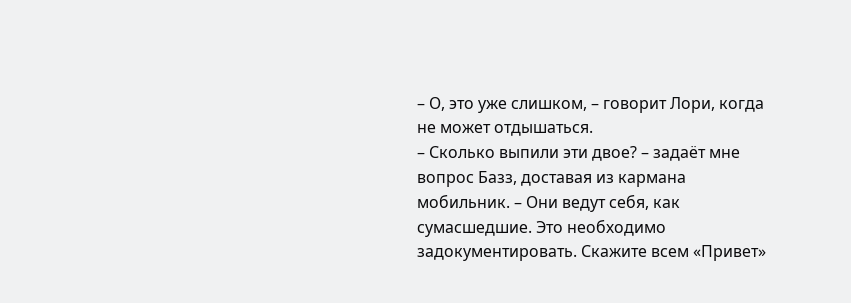– О, это уже слишком, – говорит Лори, когда не может отдышаться.
– Сколько выпили эти двое? – задаёт мне вопрос Базз, доставая из кармана мобильник. – Они ведут себя, как сумасшедшие. Это необходимо задокументировать. Скажите всем «Привет»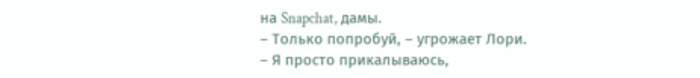на Snapchat, дамы.
– Только попробуй, – угрожает Лори.
– Я просто прикалываюсь,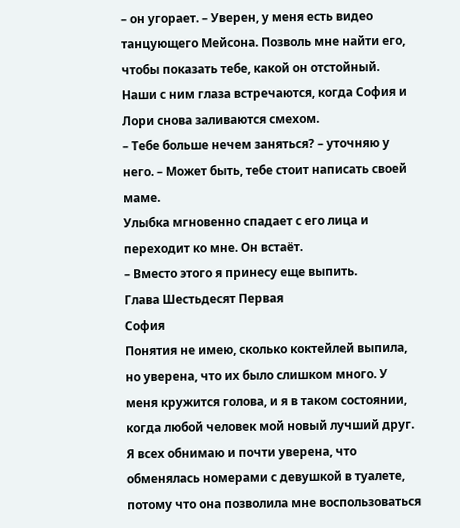– он угорает. – Уверен, у меня есть видео танцующего Мейсона. Позволь мне найти его, чтобы показать тебе, какой он отстойный.
Наши с ним глаза встречаются, когда София и Лори снова заливаются смехом.
– Тебе больше нечем заняться? – уточняю у него. – Может быть, тебе стоит написать своей маме.
Улыбка мгновенно спадает с его лица и переходит ко мне. Он встаёт.
– Вместо этого я принесу еще выпить.
Глава Шестьдесят Первая
София
Понятия не имею, сколько коктейлей выпила, но уверена, что их было слишком много. У меня кружится голова, и я в таком состоянии, когда любой человек мой новый лучший друг. Я всех обнимаю и почти уверена, что обменялась номерами с девушкой в туалете, потому что она позволила мне воспользоваться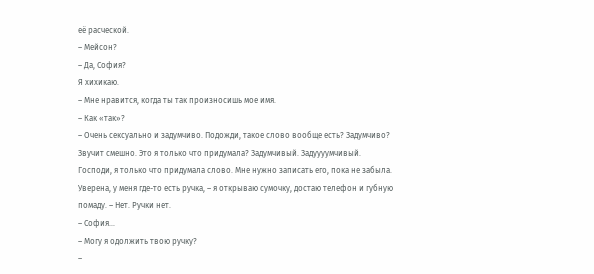её расческой.
– Мейсон?
– Да, София?
Я хихикаю.
– Мне нравится, когда ты так произносишь мое имя.
– Как «так»?
– Очень сексуально и задумчиво. Подожди, такое слово вообще есть? Задумчиво? Звучит смешно. Это я только что придумала? Задумчивый. Задуууумчивый. Господи, я только что придумала слово. Мне нужно записать его, пока не забыла. Уверена, у меня где-то есть ручка, – я открываю сумочку, достаю телефон и губную помаду. – Нет. Ручки нет.
– София...
– Могу я одолжить твою ручку?
–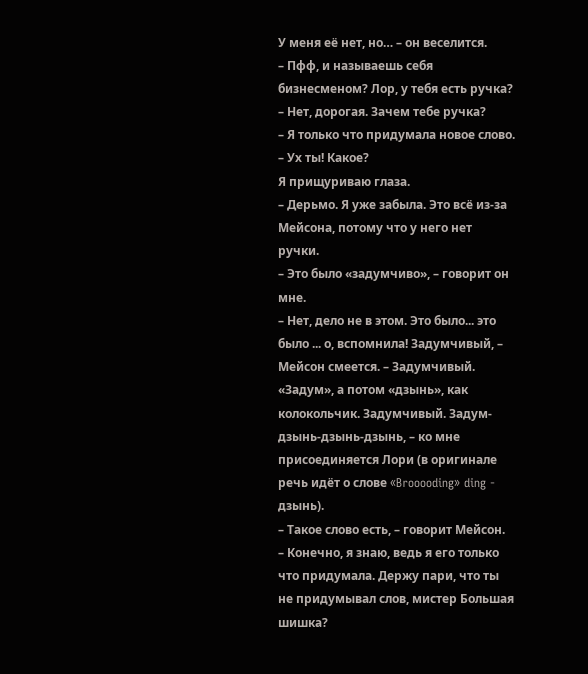У меня её нет, но… – он веселится.
– Пфф, и называешь себя бизнесменом? Лор, у тебя есть ручка?
– Нет, дорогая. Зачем тебе ручка?
– Я только что придумала новое слово.
– Ух ты! Какое?
Я прищуриваю глаза.
– Дерьмо. Я уже забыла. Это всё из-за Мейсона, потому что у него нет ручки.
– Это было «задумчиво», – говорит он мне.
– Нет, дело не в этом. Это было... это было ... о, вспомнила! Задумчивый, – Мейсон смеется. – Задумчивый. «Задум», а потом «дзынь», как колокольчик. Задумчивый. Задум-дзынь-дзынь-дзынь, – ко мне присоединяется Лори (в оригинале речь идёт о слове «Brooooding» ding - дзынь).
– Такое слово есть, – говорит Мейсон.
– Конечно, я знаю, ведь я его только что придумала. Держу пари, что ты не придумывал слов, мистер Большая шишка?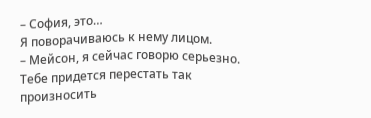– София, это…
Я поворачиваюсь к нему лицом.
– Мейсон, я сейчас говорю серьезно. Тебе придется перестать так произносить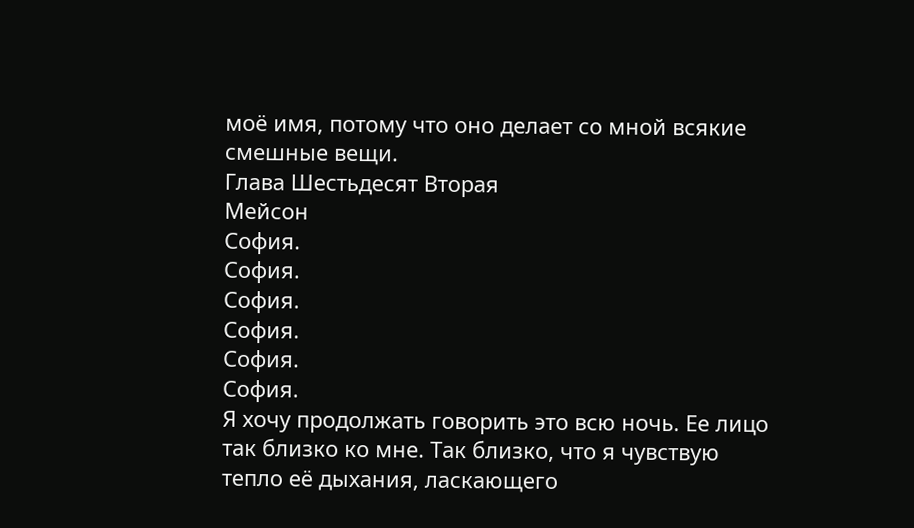моё имя, потому что оно делает со мной всякие смешные вещи.
Глава Шестьдесят Вторая
Мейсон
София.
София.
София.
София.
София.
София.
Я хочу продолжать говорить это всю ночь. Ее лицо так близко ко мне. Так близко, что я чувствую тепло её дыхания, ласкающего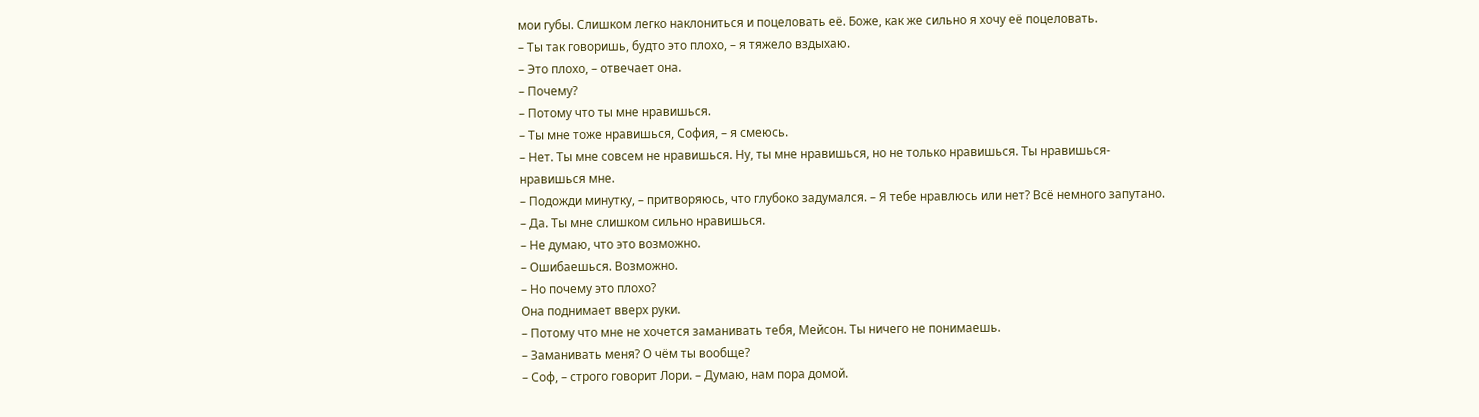мои губы. Слишком легко наклониться и поцеловать её. Боже, как же сильно я хочу её поцеловать.
– Ты так говоришь, будто это плохо, – я тяжело вздыхаю.
– Это плохо, – отвечает она.
– Почему?
– Потому что ты мне нравишься.
– Ты мне тоже нравишься, София, – я смеюсь.
– Нет. Ты мне совсем не нравишься. Ну, ты мне нравишься, но не только нравишься. Ты нравишься-нравишься мне.
– Подожди минутку, – притворяюсь, что глубоко задумался. – Я тебе нравлюсь или нет? Всё немного запутано.
– Да. Ты мне слишком сильно нравишься.
– Не думаю, что это возможно.
– Ошибаешься. Возможно.
– Но почему это плохо?
Она поднимает вверх руки.
– Потому что мне не хочется заманивать тебя, Мейсон. Ты ничего не понимаешь.
– Заманивать меня? О чём ты вообще?
– Соф, – строго говорит Лори. – Думаю, нам пора домой.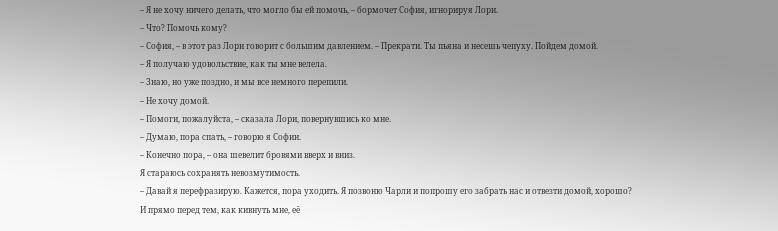– Я не хочу ничего делать, что могло бы ей помочь, – бормочет София, игнорируя Лори.
– Что? Помочь кому?
– София, – в этот раз Лори говорит с большим давлением. – Прекрати. Ты пьяна и несешь чепуху. Пойдем домой.
– Я получаю удовольствие, как ты мне велела.
– Знаю, но уже поздно, и мы все немного перепили.
– Не хочу домой.
– Помоги, пожалуйста, – сказала Лори, повернувшись ко мне.
– Думаю, пора спать, – говорю я Софии.
– Конечно пора, – она шевелит бровями вверх и вниз.
Я стараюсь сохранять невозмутимость.
– Давай я перефразирую. Кажется, пора уходить. Я позвоню Чарли и попрошу его забрать нас и отвезти домой, хорошо?
И прямо перед тем, как кивнуть мне, её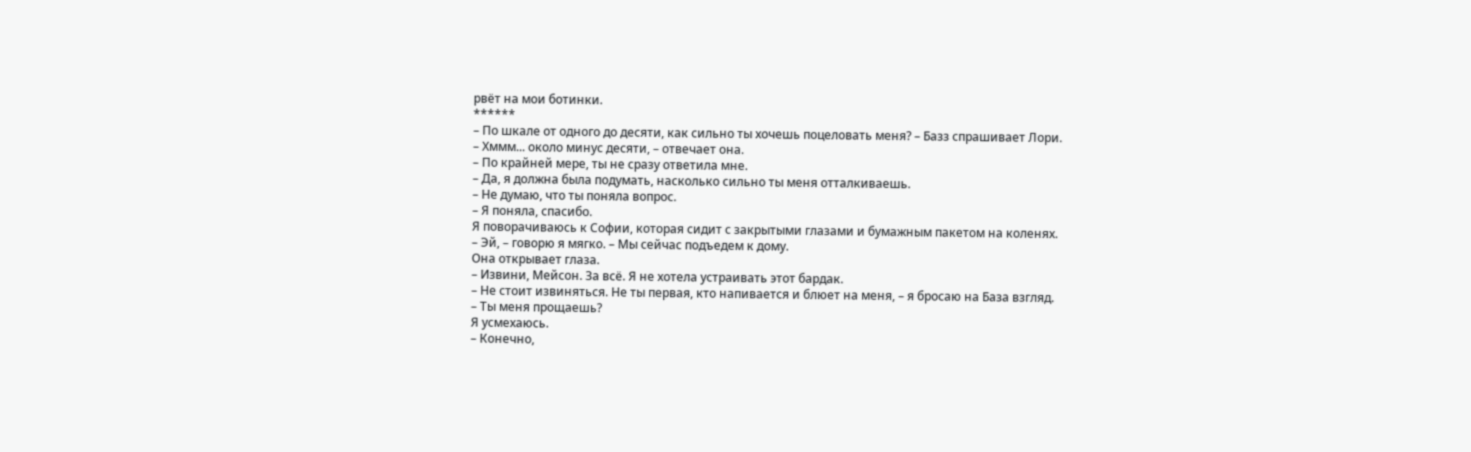рвёт на мои ботинки.
******
– По шкале от одного до десяти, как сильно ты хочешь поцеловать меня? – Базз спрашивает Лори.
– Хммм... около минус десяти, – отвечает она.
– По крайней мере, ты не сразу ответила мне.
– Да, я должна была подумать, насколько сильно ты меня отталкиваешь.
– Не думаю, что ты поняла вопрос.
– Я поняла, спасибо.
Я поворачиваюсь к Софии, которая сидит с закрытыми глазами и бумажным пакетом на коленях.
– Эй, – говорю я мягко. – Мы сейчас подъедем к дому.
Она открывает глаза.
– Извини, Мейсон. За всё. Я не хотела устраивать этот бардак.
– Не стоит извиняться. Не ты первая, кто напивается и блюет на меня, – я бросаю на База взгляд.
– Ты меня прощаешь?
Я усмехаюсь.
– Конечно,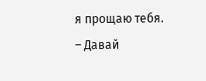я прощаю тебя.
– Давай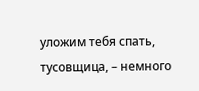уложим тебя спать, тусовщица, – немного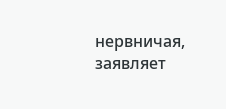нервничая, заявляет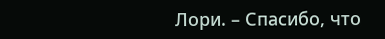Лори. – Спасибо, что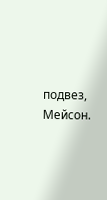подвез, Мейсон.